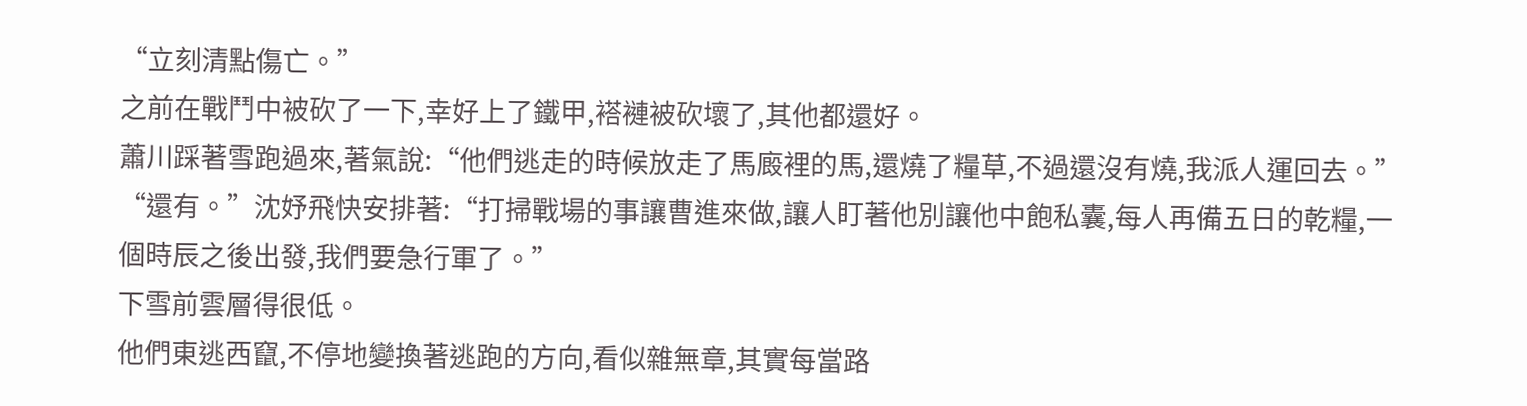“立刻清點傷亡。”
之前在戰鬥中被砍了一下,幸好上了鐵甲,褡褳被砍壞了,其他都還好。
蕭川踩著雪跑過來,著氣說:“他們逃走的時候放走了馬廄裡的馬,還燒了糧草,不過還沒有燒,我派人運回去。”
“還有。”沈妤飛快安排著:“打掃戰場的事讓曹進來做,讓人盯著他別讓他中飽私囊,每人再備五日的乾糧,一個時辰之後出發,我們要急行軍了。”
下雪前雲層得很低。
他們東逃西竄,不停地變換著逃跑的方向,看似雜無章,其實每當路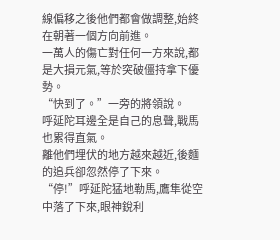線偏移之後他們都會做調整,始終在朝著一個方向前進。
一萬人的傷亡對任何一方來說,都是大損元氣,等於突破僵持拿下優勢。
“快到了。”一旁的將領說。
呼延陀耳邊全是自己的息聲,戰馬也累得直氣。
離他們埋伏的地方越來越近,後麵的追兵卻忽然停了下來。
“停!”呼延陀猛地勒馬,鷹隼從空中落了下來,眼神銳利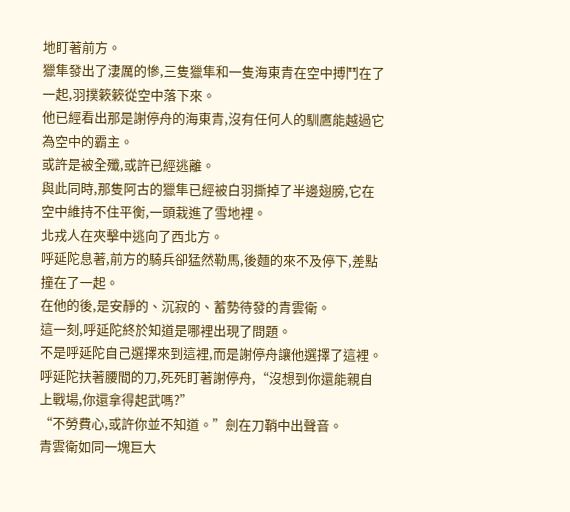地盯著前方。
獵隼發出了淒厲的慘,三隻獵隼和一隻海東青在空中搏鬥在了一起,羽撲簌簌從空中落下來。
他已經看出那是謝停舟的海東青,沒有任何人的馴鷹能越過它為空中的霸主。
或許是被全殲,或許已經逃離。
與此同時,那隻阿古的獵隼已經被白羽撕掉了半邊翅膀,它在空中維持不住平衡,一頭栽進了雪地裡。
北戎人在夾擊中逃向了西北方。
呼延陀息著,前方的騎兵卻猛然勒馬,後麵的來不及停下,差點撞在了一起。
在他的後,是安靜的、沉寂的、蓄勢待發的青雲衛。
這一刻,呼延陀終於知道是哪裡出現了問題。
不是呼延陀自己選擇來到這裡,而是謝停舟讓他選擇了這裡。
呼延陀扶著腰間的刀,死死盯著謝停舟,“沒想到你還能親自上戰場,你還拿得起武嗎?”
“不勞費心,或許你並不知道。”劍在刀鞘中出聲音。
青雲衛如同一塊巨大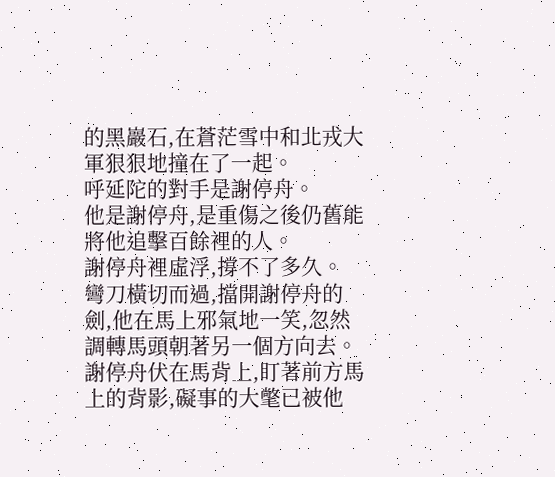的黑巖石,在蒼茫雪中和北戎大軍狠狠地撞在了一起。
呼延陀的對手是謝停舟。
他是謝停舟,是重傷之後仍舊能將他追擊百餘裡的人。
謝停舟裡虛浮,撐不了多久。
彎刀橫切而過,擋開謝停舟的劍,他在馬上邪氣地一笑,忽然調轉馬頭朝著另一個方向去。
謝停舟伏在馬背上,盯著前方馬上的背影,礙事的大氅已被他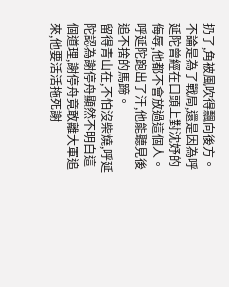扔了,角被風吹得飄向後方。
不論是為了戰局,還是因為呼延陀曾經在口頭上對沈妤的侮辱,他都不會放過這個人。
呼延陀跑出了汗,他能聽見後追不捨的馬蹄。
留得青山在,不怕沒柴燒,呼延陀認為謝停舟顯然不明白這個道理,謝停舟竟敢離大軍追來,他要活活拖死謝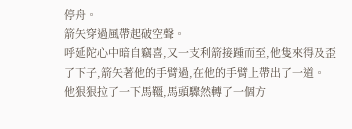停舟。
箭矢穿過風帶起破空聲。
呼延陀心中暗自竊喜,又一支利箭接踵而至,他隻來得及歪了下子,箭矢著他的手臂過,在他的手臂上帶出了一道。
他狠狠拉了一下馬韁,馬頭驟然轉了一個方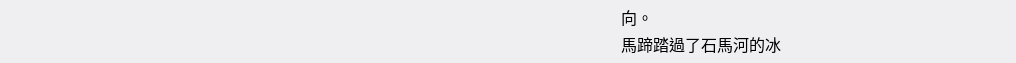向。
馬蹄踏過了石馬河的冰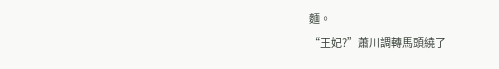麵。
“王妃?”蕭川調轉馬頭繞了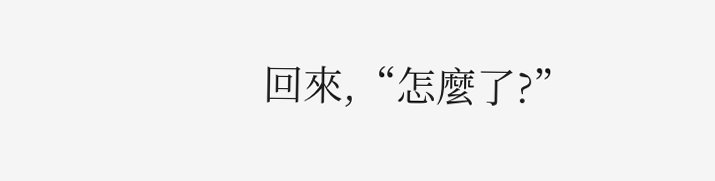回來,“怎麼了?”